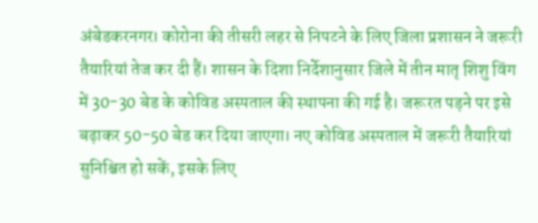अंबेडकरनगर। कोरोना की तीसरी लहर से निपटने के लिए जिला प्रशासन ने जरूरी तैयारियां तेज कर दी हैं। शासन के दिशा निर्देशानुसार जिले में तीन मातृ शिशु विंग में 30-30 बेड के कोविड अस्पताल की स्थापना की गई है। जरूरत पड़ने पर इसे बढ़ाकर 50-50 बेड कर दिया जाएगा। नए कोविड अस्पताल में जरूरी तैयारियां सुनिश्चित हो सकें, इसके लिए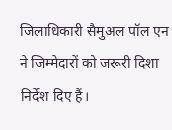जिलाधिकारी सैमुअल पॉल एन ने जिम्मेदारों को जरूरी दिशा निर्देश दिए हैं।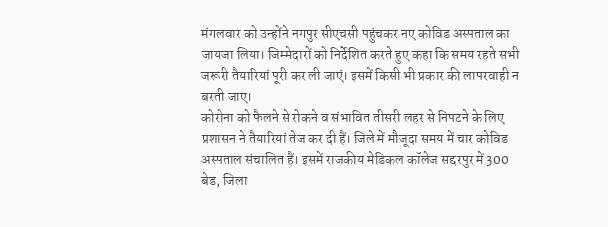मंगलवार को उन्होंने नगपुर सीएचसी पहुंचकर नए कोविड अस्पताल का जायजा लिया। जिम्मेदारों को निर्देशित करते हुए कहा कि समय रहते सभी जरूरी तैयारियां पूरी कर ली जाएं। इसमें किसी भी प्रकार की लापरवाही न बरती जाए।
कोरोना को फैलने से रोकने व संभावित तीसरी लहर से निपटने के लिए प्रशासन ने तैयारियां तेज कर दी हैं। जिले में मौजूदा समय में चार कोविड अस्पताल संचालित हैं। इसमें राजकीय मेडिकल कॉलेज सद्दरपुर में 300 बेड, जिला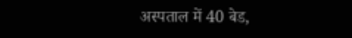अस्पताल में 40 बेड,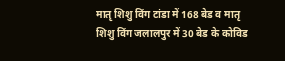मातृ शिशु विंग टांडा में 168 बेड व मातृ शिशु विंग जलालपुर में 30 बेड के कोविड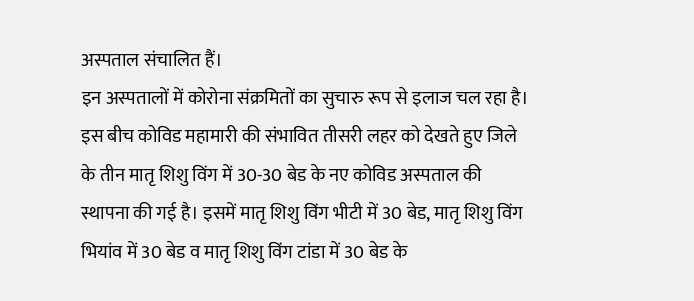अस्पताल संचालित हैं।
इन अस्पतालों में कोरोना संक्रमितों का सुचारु रूप से इलाज चल रहा है। इस बीच कोविड महामारी की संभावित तीसरी लहर को देखते हुए जिले के तीन मातृ शिशु विंग में 30-30 बेड के नए कोविड अस्पताल की स्थापना की गई है। इसमें मातृ शिशु विंग भीटी में 30 बेड, मातृ शिशु विंग भियांव में 30 बेड व मातृ शिशु विंग टांडा में 30 बेड के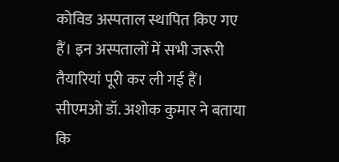कोविड अस्पताल स्थापित किए गए हैं। इन अस्पतालों में सभी जरूरी तैयारियां पूरी कर ली गई हैं।
सीएमओ डॉ. अशोक कुमार ने बताया कि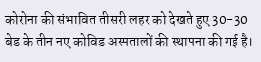कोरोना की संभावित तीसरी लहर को देखते हुए 30-30 बेड के तीन नए कोविड अस्पतालों की स्थापना की गई है।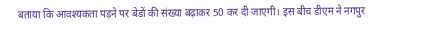बताया कि आवश्यकता पड़ने पर बेडों की संख्या बढ़ाकर 50 कर दी जाएगी। इस बीच डीएम ने नगपुर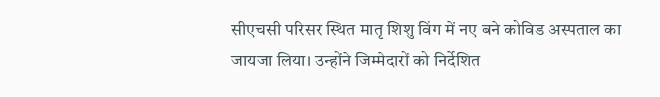सीएचसी परिसर स्थित मातृ शिशु विंग में नए बने कोविड अस्पताल का जायजा लिया। उन्होंने जिम्मेदारों को निर्देशित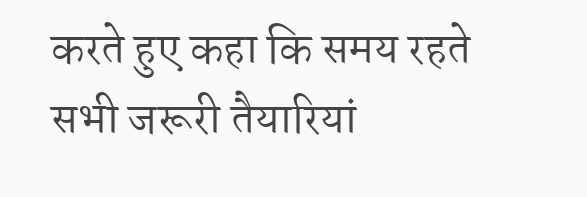करते हुए कहा कि समय रहते सभी जरूरी तैयारियां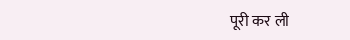पूरी कर ली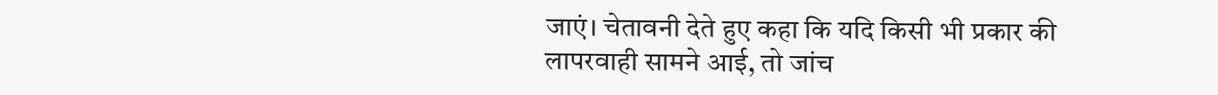जाएं। चेतावनी देते हुए कहा कि यदि किसी भी प्रकार की लापरवाही सामने आई, तो जांच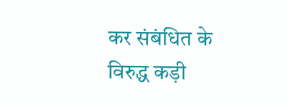कर संबंधित के विरुद्ध कड़ी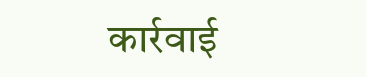कार्रवाई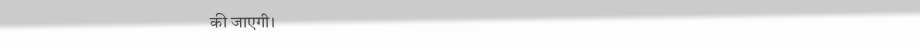की जाएगी।